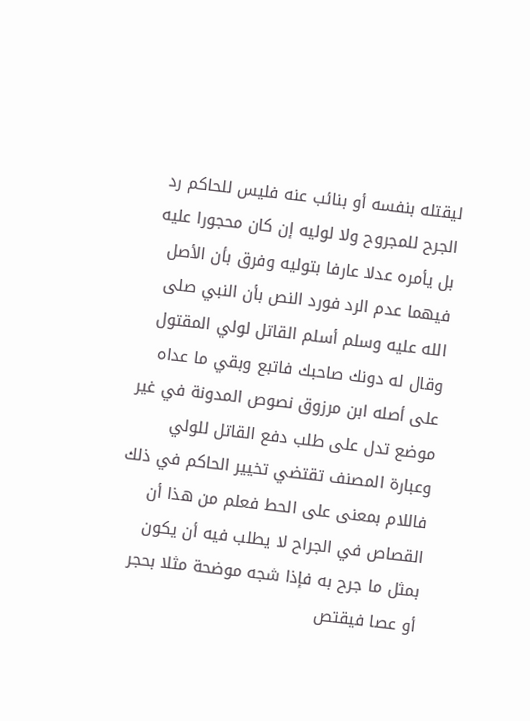ليقتله بنفسه أو بنائب عنه فليس للحاكم رد الجرح للمجروح ولا لوليه إن كان محجورا عليه بل يأمره عدلا عارفا بتوليه وفرق بأن الأصل فيهما عدم الرد فورد النص بأن النبي صلى الله عليه وسلم أسلم القاتل لولي المقتول وقال له دونك صاحبك فاتبع وبقي ما عداه على أصله ابن مرزوق نصوص المدونة في غير موضع تدل على طلب دفع القاتل للولي وعبارة المصنف تقتضي تخيير الحاكم في ذلك فاللام بمعنى على الحط فعلم من هذا أن القصاص في الجراح لا يطلب فيه أن يكون بمثل ما جرح به فإذا شجه موضحة مثلا بحجر أو عصا فيقتص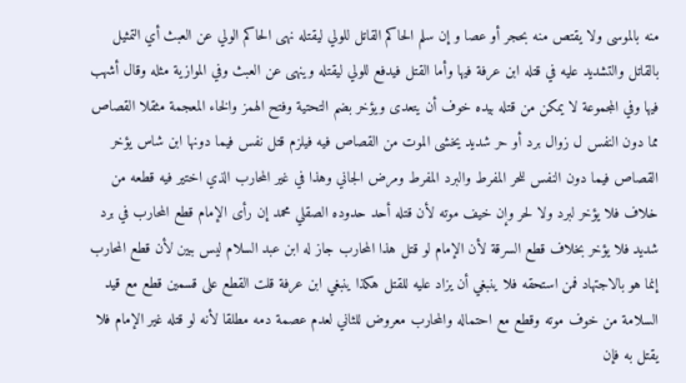منه بالموسى ولا يقتص منه بحجر أو عصا و إن سلم الحاكم القاتل للولي ليقتله نهى الحاكم الولي عن العبث أي التمثيل بالقاتل والتشديد عليه في قتله ابن عرفة فيها وأما القتل فيدفع للولي ليقتله وينهى عن العبث وفي الموازية مثله وقال أشهب فيها وفي المجموعة لا يمكن من قتله بيده خوف أن يتعدى ويؤخر بضم التحتية وفتح الهمز والخاء المعجمة مثقلا القصاص مما دون النفس ل زوال برد أو حر شديد يخشى الموت من القصاص فيه فيلزم قتل نفس فيما دونها ابن شاس يؤخر القصاص فيما دون النفس للحر المفرط والبرد المفرط ومرض الجاني وهذا في غير المحارب الذي اختير فيه قطعه من خلاف فلا يؤخر لبرد ولا لحر وإن خيف موته لأن قتله أحد حدوده الصقلي محمد إن رأى الإمام قطع المحارب في برد شديد فلا يؤخر بخلاف قطع السرقة لأن الإمام لو قتل هذا المحارب جاز له ابن عبد السلام ليس ببين لأن قطع المحارب إنما هو بالاجتهاد فمن استحقه فلا ينبغي أن يزاد عليه للقتل هكذا ينبغي ابن عرفة قلت القطع على قسمين قطع مع قيد السلامة من خوف موته وقطع مع احتماله والمحارب معروض للثاني لعدم عصمة دمه مطلقا لأنه لو قتله غير الإمام فلا يقتل به فإن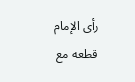رأى الإمام قطعه مع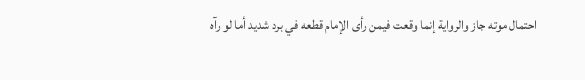احتمال موته جاز والرواية إنما وقعت فيمن رأى الإمام قطعه في برد شديد أما لو رآه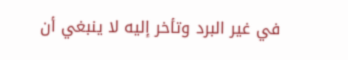في غير البرد وتأخر إليه لا ينبغي أن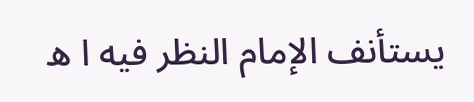يستأنف الإمام النظر فيه ا ه